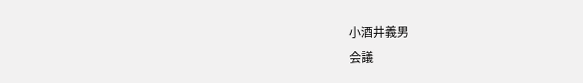小酒井義男
会議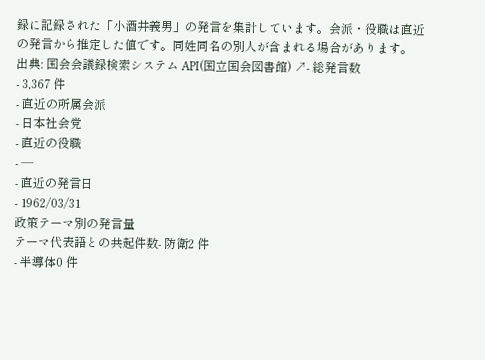録に記録された「小酒井義男」の発言を集計しています。会派・役職は直近の発言から推定した値です。同姓同名の別人が含まれる場合があります。
出典: 国会会議録検索システム API(国立国会図書館) ↗- 総発言数
- 3,367 件
- 直近の所属会派
- 日本社会党
- 直近の役職
- —
- 直近の発言日
- 1962/03/31
政策テーマ別の発言量
テーマ代表語との共起件数- 防衛2 件
- 半導体0 件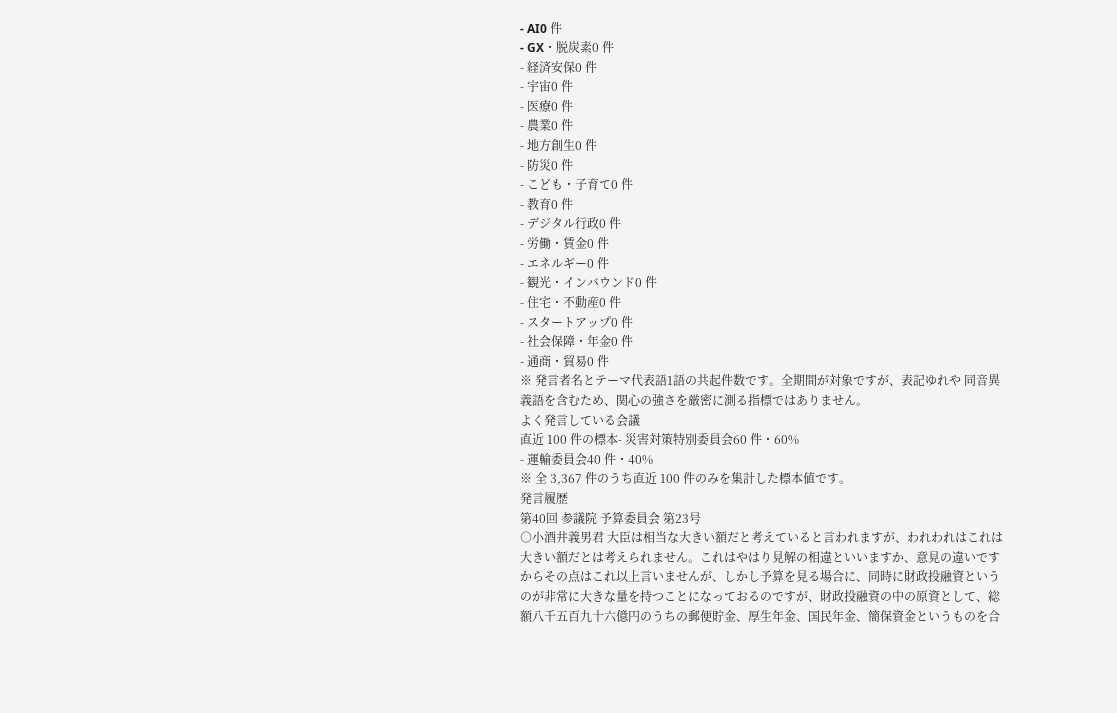- AI0 件
- GX・脱炭素0 件
- 経済安保0 件
- 宇宙0 件
- 医療0 件
- 農業0 件
- 地方創生0 件
- 防災0 件
- こども・子育て0 件
- 教育0 件
- デジタル行政0 件
- 労働・賃金0 件
- エネルギー0 件
- 観光・インバウンド0 件
- 住宅・不動産0 件
- スタートアップ0 件
- 社会保障・年金0 件
- 通商・貿易0 件
※ 発言者名とテーマ代表語1語の共起件数です。全期間が対象ですが、表記ゆれや 同音異義語を含むため、関心の強さを厳密に測る指標ではありません。
よく発言している会議
直近 100 件の標本- 災害対策特別委員会60 件・60%
- 運輸委員会40 件・40%
※ 全 3,367 件のうち直近 100 件のみを集計した標本値です。
発言履歴
第40回 参議院 予算委員会 第23号
○小酒井義男君 大臣は相当な大きい額だと考えていると言われますが、われわれはこれは大きい額だとは考えられません。これはやはり見解の相違といいますか、意見の違いですからその点はこれ以上言いませんが、しかし予算を見る場合に、同時に財政投融資というのが非常に大きな量を持つことになっておるのですが、財政投融資の中の原資として、総額八千五百九十六億円のうちの郵便貯金、厚生年金、国民年金、簡保資金というものを合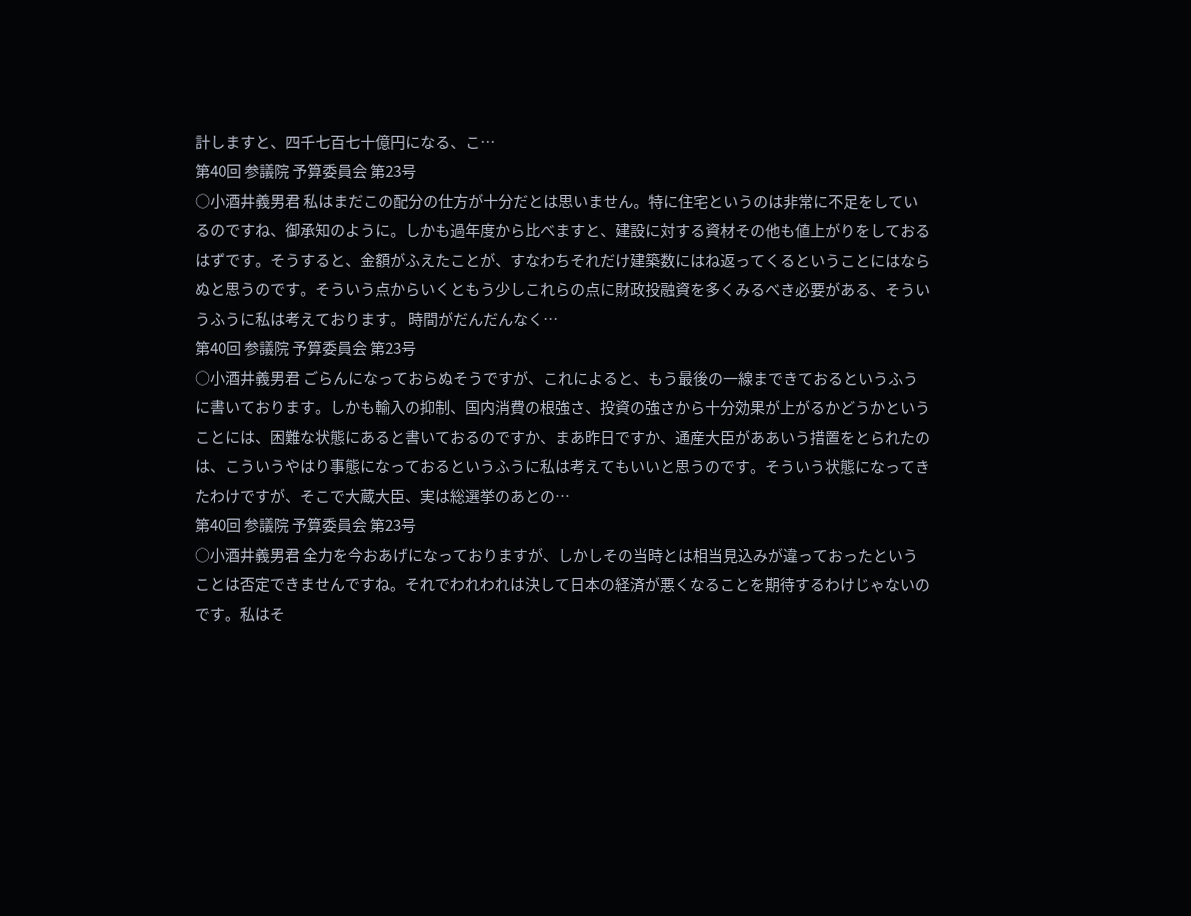計しますと、四千七百七十億円になる、こ…
第40回 参議院 予算委員会 第23号
○小酒井義男君 私はまだこの配分の仕方が十分だとは思いません。特に住宅というのは非常に不足をしているのですね、御承知のように。しかも過年度から比べますと、建設に対する資材その他も値上がりをしておるはずです。そうすると、金額がふえたことが、すなわちそれだけ建築数にはね返ってくるということにはならぬと思うのです。そういう点からいくともう少しこれらの点に財政投融資を多くみるべき必要がある、そういうふうに私は考えております。 時間がだんだんなく…
第40回 参議院 予算委員会 第23号
○小酒井義男君 ごらんになっておらぬそうですが、これによると、もう最後の一線まできておるというふうに書いております。しかも輸入の抑制、国内消費の根強さ、投資の強さから十分効果が上がるかどうかということには、困難な状態にあると書いておるのですか、まあ昨日ですか、通産大臣がああいう措置をとられたのは、こういうやはり事態になっておるというふうに私は考えてもいいと思うのです。そういう状態になってきたわけですが、そこで大蔵大臣、実は総選挙のあとの…
第40回 参議院 予算委員会 第23号
○小酒井義男君 全力を今おあげになっておりますが、しかしその当時とは相当見込みが違っておったということは否定できませんですね。それでわれわれは決して日本の経済が悪くなることを期待するわけじゃないのです。私はそ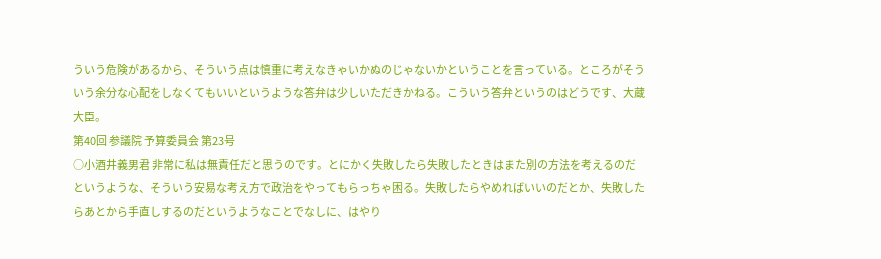ういう危険があるから、そういう点は慎重に考えなきゃいかぬのじゃないかということを言っている。ところがそういう余分な心配をしなくてもいいというような答弁は少しいただきかねる。こういう答弁というのはどうです、大蔵大臣。
第40回 参議院 予算委員会 第23号
○小酒井義男君 非常に私は無責任だと思うのです。とにかく失敗したら失敗したときはまた別の方法を考えるのだというような、そういう安易な考え方で政治をやってもらっちゃ困る。失敗したらやめればいいのだとか、失敗したらあとから手直しするのだというようなことでなしに、はやり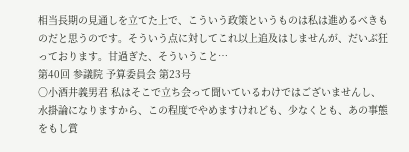相当長期の見通しを立てた上で、こういう政策というものは私は進めるべきものだと思うのです。そういう点に対してこれ以上追及はしませんが、だいぶ狂っております。甘過ぎた、そういうこと…
第40回 参議院 予算委員会 第23号
○小酒井義男君 私はそこで立ち会って聞いているわけではございませんし、水掛論になりますから、この程度でやめますけれども、少なくとも、あの事態をもし賞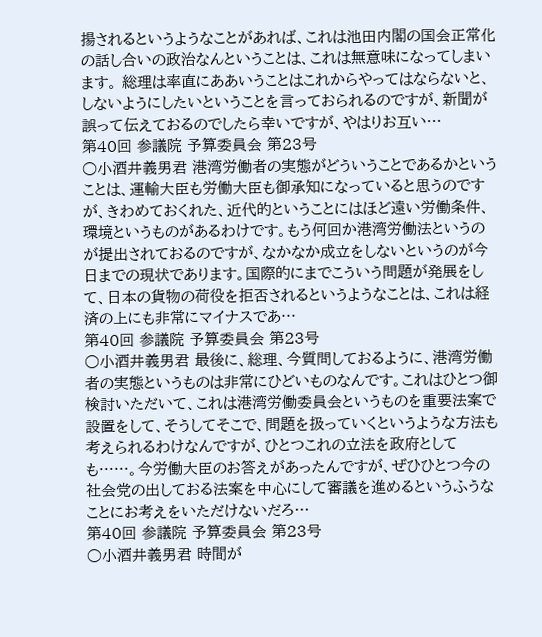揚されるというようなことがあれば、これは池田内閣の国会正常化の話し合いの政治なんということは、これは無意味になってしまいます。 総理は率直にああいうことはこれからやってはならないと、しないようにしたいということを言っておられるのですが、新聞が誤って伝えておるのでしたら幸いですが、やはりお互い…
第40回 参議院 予算委員会 第23号
○小酒井義男君 港湾労働者の実態がどういうことであるかということは、運輸大臣も労働大臣も御承知になっていると思うのですが、きわめておくれた、近代的ということにはほど遠い労働条件、環境というものがあるわけです。もう何回か港湾労働法というのが提出されておるのですが、なかなか成立をしないというのが今日までの現状であります。国際的にまでこういう問題が発展をして、日本の貨物の荷役を拒否されるというようなことは、これは経済の上にも非常にマイナスであ…
第40回 参議院 予算委員会 第23号
○小酒井義男君 最後に、総理、今質問しておるように、港湾労働者の実態というものは非常にひどいものなんです。これはひとつ御検討いただいて、これは港湾労働委員会というものを重要法案で設置をして、そうしてそこで、問題を扱っていくというような方法も考えられるわけなんですが、ひとつこれの立法を政府としても……。今労働大臣のお答えがあったんですが、ぜひひとつ今の社会党の出しておる法案を中心にして審議を進めるというふうなことにお考えをいただけないだろ…
第40回 参議院 予算委員会 第23号
○小酒井義男君 時間が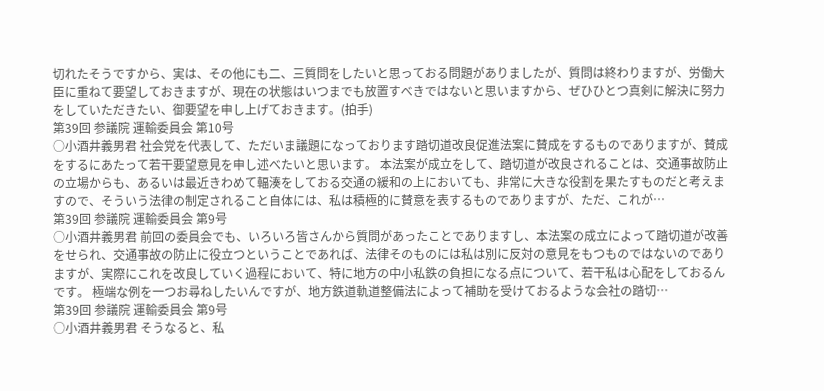切れたそうですから、実は、その他にも二、三質問をしたいと思っておる問題がありましたが、質問は終わりますが、労働大臣に重ねて要望しておきますが、現在の状態はいつまでも放置すべきではないと思いますから、ぜひひとつ真剣に解決に努力をしていただきたい、御要望を申し上げておきます。(拍手)
第39回 参議院 運輸委員会 第10号
○小酒井義男君 社会党を代表して、ただいま議題になっております踏切道改良促進法案に賛成をするものでありますが、賛成をするにあたって若干要望意見を申し述べたいと思います。 本法案が成立をして、踏切道が改良されることは、交通事故防止の立場からも、あるいは最近きわめて輻湊をしておる交通の緩和の上においても、非常に大きな役割を果たすものだと考えますので、そういう法律の制定されること自体には、私は積極的に賛意を表するものでありますが、ただ、これが…
第39回 参議院 運輸委員会 第9号
○小酒井義男君 前回の委員会でも、いろいろ皆さんから質問があったことでありますし、本法案の成立によって踏切道が改善をせられ、交通事故の防止に役立つということであれば、法律そのものには私は別に反対の意見をもつものではないのでありますが、実際にこれを改良していく過程において、特に地方の中小私鉄の負担になる点について、若干私は心配をしておるんです。 極端な例を一つお尋ねしたいんですが、地方鉄道軌道整備法によって補助を受けておるような会社の踏切…
第39回 参議院 運輸委員会 第9号
○小酒井義男君 そうなると、私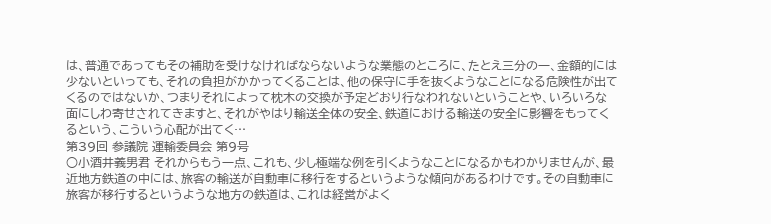は、普通であってもその補助を受けなければならないような業態のところに、たとえ三分の一、金額的には少ないといっても、それの負担がかかってくることは、他の保守に手を抜くようなことになる危険性が出てくるのではないか、つまりそれによって枕木の交換が予定どおり行なわれないということや、いろいろな面にしわ寄せされてきますと、それがやはり輸送全体の安全、鉄道における輸送の安全に影響をもってくるという、こういう心配が出てく…
第39回 参議院 運輸委員会 第9号
○小酒井義男君 それからもう一点、これも、少し極端な例を引くようなことになるかもわかりませんが、最近地方鉄道の中には、旅客の輸送が自動車に移行をするというような傾向があるわけです。その自動車に旅客が移行するというような地方の鉄道は、これは経営がよく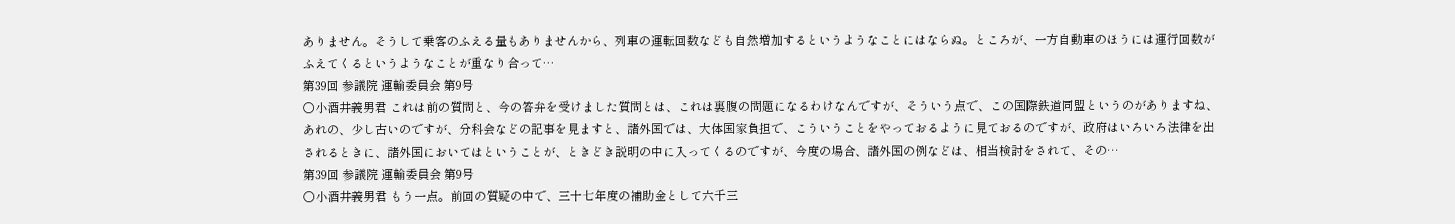ありません。そうして乗客のふえる量もありませんから、列車の運転回数なども自然増加するというようなことにはならぬ。ところが、一方自動車のほうには運行回数がふえてくるというようなことが重なり合って…
第39回 参議院 運輸委員会 第9号
○小酒井義男君 これは前の質問と、今の答弁を受けました質問とは、これは裏腹の問題になるわけなんですが、そういう点で、この国際鉄道同盟というのがありますね、あれの、少し古いのですが、分科会などの記事を見ますと、諸外国では、大体国家負担で、こういうことをやっておるように見ておるのですが、政府はいろいろ法律を出されるときに、諸外国においてはということが、ときどき説明の中に入ってくるのですが、今度の場合、諸外国の例などは、相当検討をされて、その…
第39回 参議院 運輸委員会 第9号
○小酒井義男君 もう一点。前回の質疑の中で、三十七年度の補助金として六千三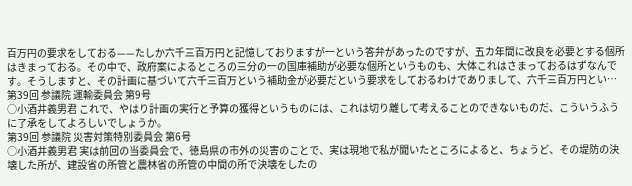百万円の要求をしておる——たしか六千三百万円と記憶しておりますが一という答弁があったのですが、五カ年間に改良を必要とする個所はきまっておる。その中で、政府案によるところの三分の一の国庫補助が必要な個所というものも、大体これはさまっておるはずなんです。そうしますと、その計画に基づいて六千三百万という補助金が必要だという要求をしておるわけでありまして、六千三百万円とい…
第39回 参議院 運輸委員会 第9号
○小酒井義男君 これで、やはり計画の実行と予算の獲得というものには、これは切り離して考えることのできないものだ、こういうふうに了承をしてよろしいでしょうか。
第39回 参議院 災害対策特別委員会 第6号
○小酒井義男君 実は前回の当委員会で、徳島県の市外の災害のことで、実は現地で私が聞いたところによると、ちょうど、その堤防の決壊した所が、建設省の所管と農林省の所管の中間の所で決壊をしたの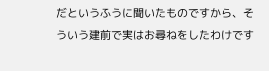だというふうに聞いたものですから、そういう建前で実はお尋ねをしたわけです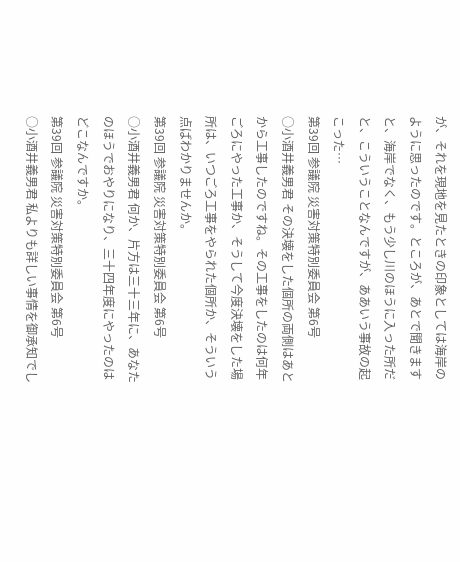が、それを現地を見たときの印象としては海岸のように思ったのです。ところが、あとで聞きますと、海岸でなく、もう少し川のほうに入った所だと、こういうことなんですが、ああいう事故の起こった…
第39回 参議院 災害対策特別委員会 第6号
○小酒井義男君 その決壊をした個所の両側はあとから工事したのですね。その工事をしたのは何年ごろにやった工事か、そうして今度決壊をした場所は、いつごろ工事をやられた個所か、そういう点ばわかりませんか。
第39回 参議院 災害対策特別委員会 第6号
○小酒井義男君 何か、片方は三十三年に、あなたのほうでおやりになり、三十四年度にやったのはどこなんですか。
第39回 参議院 災害対策特別委員会 第6号
○小酒井義男君 私よりも詳しい事情を御承知でし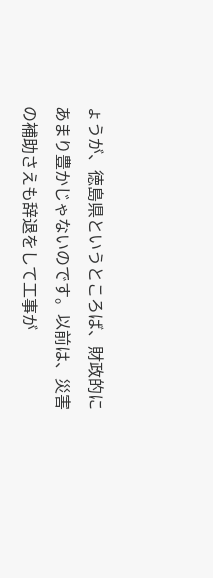ょうが、徳島県というところば、財政的にあまり豊かじゃないのです。以前は、災害の補助さえも辞退をして工事が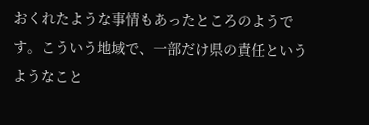おくれたような事情もあったところのようです。こういう地域で、一部だけ県の責任というようなこと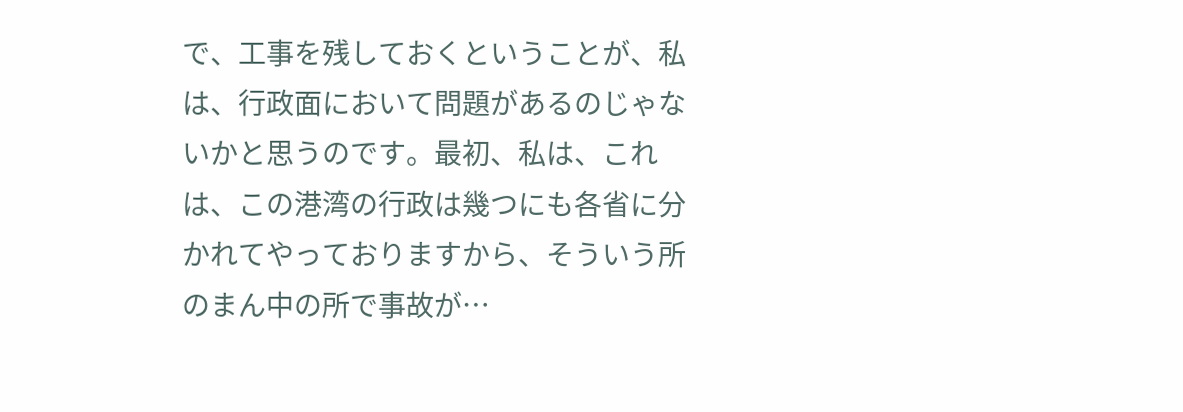で、工事を残しておくということが、私は、行政面において問題があるのじゃないかと思うのです。最初、私は、これは、この港湾の行政は幾つにも各省に分かれてやっておりますから、そういう所のまん中の所で事故が…